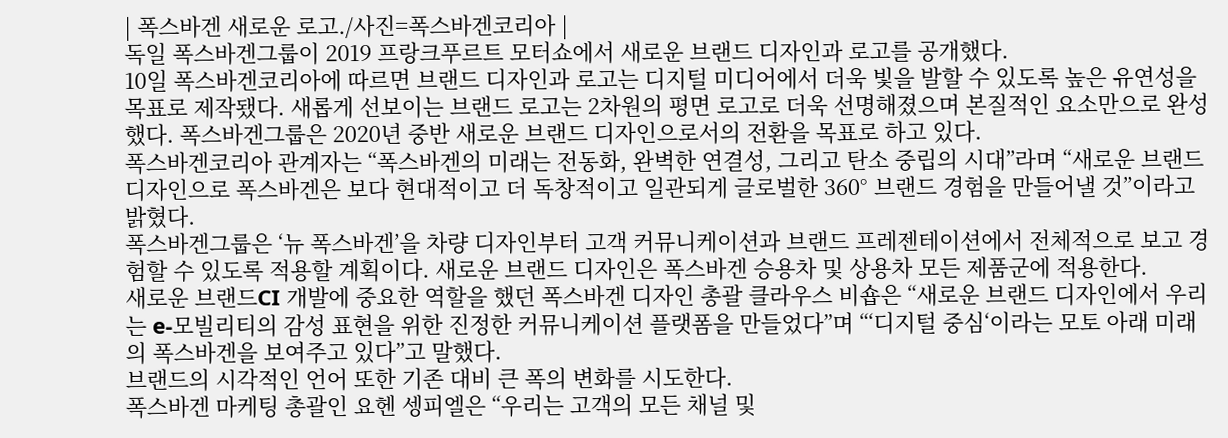| 폭스바겐 새로운 로고./사진=폭스바겐코리아 |
독일 폭스바겐그룹이 2019 프랑크푸르트 모터쇼에서 새로운 브랜드 디자인과 로고를 공개했다.
10일 폭스바겐코리아에 따르면 브랜드 디자인과 로고는 디지털 미디어에서 더욱 빛을 발할 수 있도록 높은 유연성을 목표로 제작됐다. 새롭게 선보이는 브랜드 로고는 2차원의 평면 로고로 더욱 선명해졌으며 본질적인 요소만으로 완성했다. 폭스바겐그룹은 2020년 중반 새로운 브랜드 디자인으로서의 전환을 목표로 하고 있다.
폭스바겐코리아 관계자는 “폭스바겐의 미래는 전동화, 완벽한 연결성, 그리고 탄소 중립의 시대”라며 “새로운 브랜드 디자인으로 폭스바겐은 보다 현대적이고 더 독창적이고 일관되게 글로벌한 360° 브랜드 경험을 만들어낼 것”이라고 밝혔다.
폭스바겐그룹은 ‘뉴 폭스바겐’을 차량 디자인부터 고객 커뮤니케이션과 브랜드 프레젠테이션에서 전체적으로 보고 경험할 수 있도록 적용할 계획이다. 새로운 브랜드 디자인은 폭스바겐 승용차 및 상용차 모든 제품군에 적용한다.
새로운 브랜드CI 개발에 중요한 역할을 했던 폭스바겐 디자인 총괄 클라우스 비숍은 “새로운 브랜드 디자인에서 우리는 e-모빌리티의 감성 표현을 위한 진정한 커뮤니케이션 플랫폼을 만들었다”며 “‘디지털 중심‘이라는 모토 아래 미래의 폭스바겐을 보여주고 있다”고 말했다.
브랜드의 시각적인 언어 또한 기존 대비 큰 폭의 변화를 시도한다.
폭스바겐 마케팅 총괄인 요헨 셍피엘은 “우리는 고객의 모든 채널 및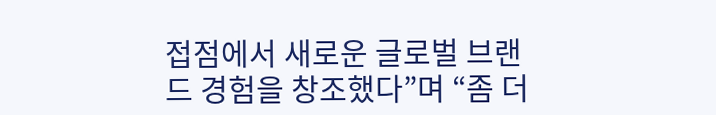접점에서 새로운 글로벌 브랜드 경험을 창조했다”며 “좀 더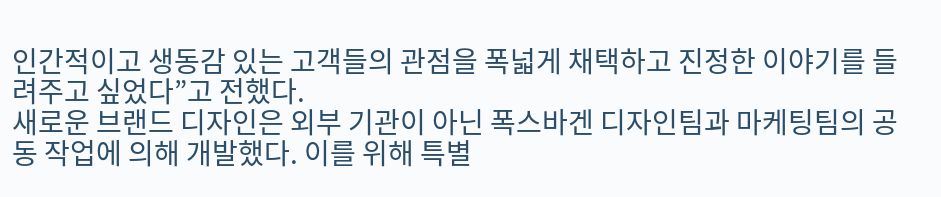인간적이고 생동감 있는 고객들의 관점을 폭넓게 채택하고 진정한 이야기를 들려주고 싶었다”고 전했다.
새로운 브랜드 디자인은 외부 기관이 아닌 폭스바겐 디자인팀과 마케팅팀의 공동 작업에 의해 개발했다. 이를 위해 특별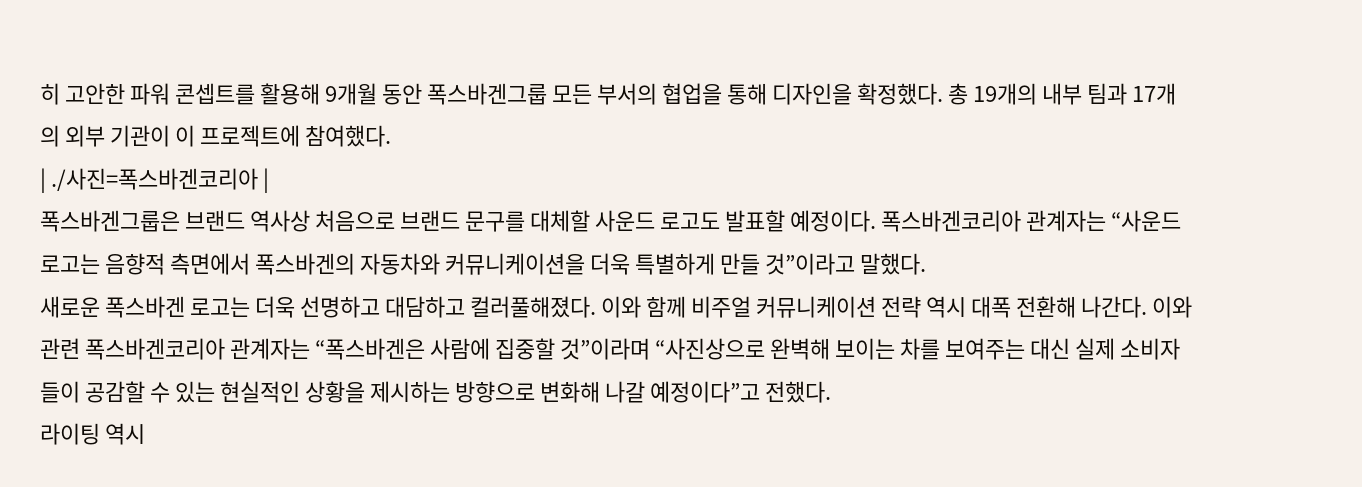히 고안한 파워 콘셉트를 활용해 9개월 동안 폭스바겐그룹 모든 부서의 협업을 통해 디자인을 확정했다. 총 19개의 내부 팀과 17개의 외부 기관이 이 프로젝트에 참여했다.
| ./사진=폭스바겐코리아 |
폭스바겐그룹은 브랜드 역사상 처음으로 브랜드 문구를 대체할 사운드 로고도 발표할 예정이다. 폭스바겐코리아 관계자는 “사운드 로고는 음향적 측면에서 폭스바겐의 자동차와 커뮤니케이션을 더욱 특별하게 만들 것”이라고 말했다.
새로운 폭스바겐 로고는 더욱 선명하고 대담하고 컬러풀해졌다. 이와 함께 비주얼 커뮤니케이션 전략 역시 대폭 전환해 나간다. 이와 관련 폭스바겐코리아 관계자는 “폭스바겐은 사람에 집중할 것”이라며 “사진상으로 완벽해 보이는 차를 보여주는 대신 실제 소비자들이 공감할 수 있는 현실적인 상황을 제시하는 방향으로 변화해 나갈 예정이다”고 전했다.
라이팅 역시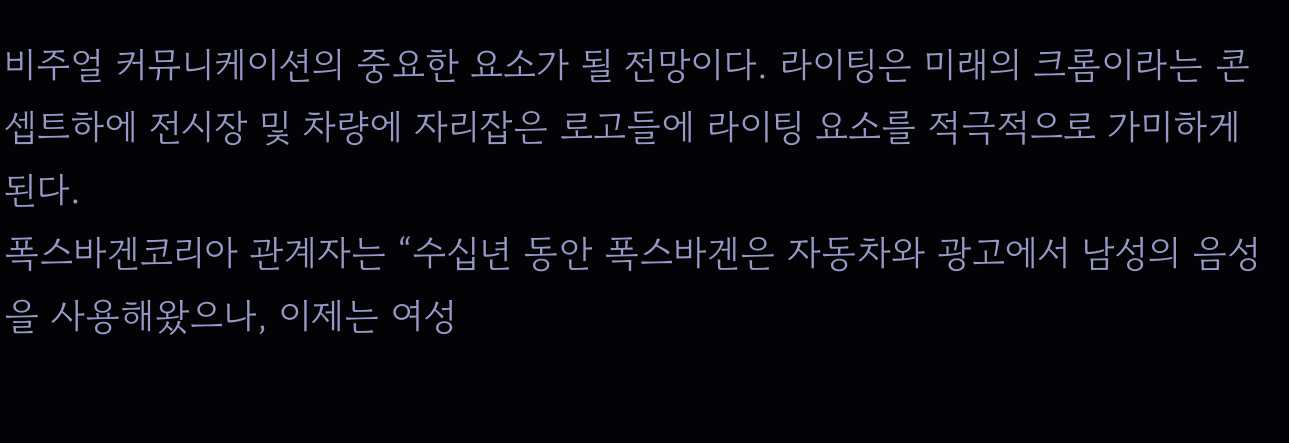비주얼 커뮤니케이션의 중요한 요소가 될 전망이다. 라이팅은 미래의 크롬이라는 콘셉트하에 전시장 및 차량에 자리잡은 로고들에 라이팅 요소를 적극적으로 가미하게 된다.
폭스바겐코리아 관계자는 “수십년 동안 폭스바겐은 자동차와 광고에서 남성의 음성을 사용해왔으나, 이제는 여성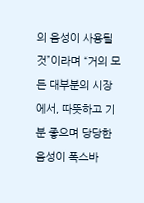의 음성이 사용될 것”이라며 “거의 모든 대부분의 시장에서, 따뜻하고 기분 좋으며 당당한 음성이 폭스바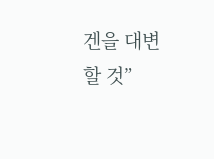겐을 대변할 것”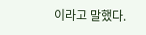이라고 말했다.